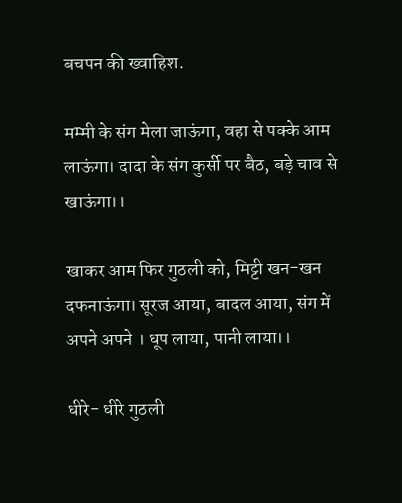बचपन की ख्वाहिश.

मम्मी के संग मेला जाऊंगा, वहा से पक्के आम लाऊंगा। दादा के संग कुर्सी पर बैठ, बड़े चाव से खाऊंगा।।

खाकर आम फिर गुठली को, मिट्टी खन-खन दफनाऊंगा। सूरज आया, बादल आया, संग में अपने अपने । धूप लाया, पानी लाया।।

धीरे- धीरे गुठली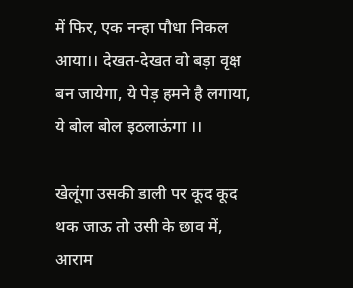में फिर, एक नन्हा पौधा निकल आया।। देखत-देखत वो बड़ा वृक्ष बन जायेगा, ये पेड़ हमने है लगाया, ये बोल बोल इठलाऊंगा ।।

खेलूंगा उसकी डाली पर कूद कूद थक जाऊ तो उसी के छाव में, आराम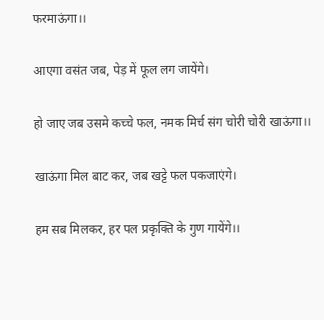फरमाऊंगा।।

आएगा वसंत जब, पेड़ में फूल लग जायेंगे।

हो जाए जब उसमे कच्चे फल, नमक मिर्च संग चोरी चोरी खाऊंगा।।

खाऊंगा मिल बाट कर, जब खट्टे फल पकजाएंगे।

हम सब मिलकर, हर पल प्रकृक्ति के गुण गायेंगे।।